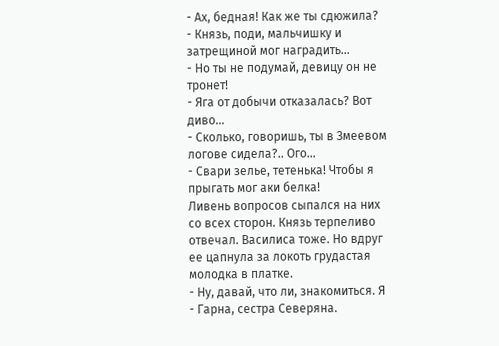- Ах, бедная! Как же ты сдюжила?
- Князь, поди, мальчишку и затрещиной мог наградить…
- Но ты не подумай, девицу он не тронет!
- Яга от добычи отказалась? Вот диво…
- Сколько, говоришь, ты в Змеевом логове сидела?.. Ого…
- Свари зелье, тетенька! Чтобы я прыгать мог аки белка!
Ливень вопросов сыпался на них со всех сторон. Князь терпеливо отвечал. Василиса тоже. Но вдруг ее цапнула за локоть грудастая молодка в платке.
- Ну, давай, что ли, знакомиться. Я - Гарна, сестра Северяна.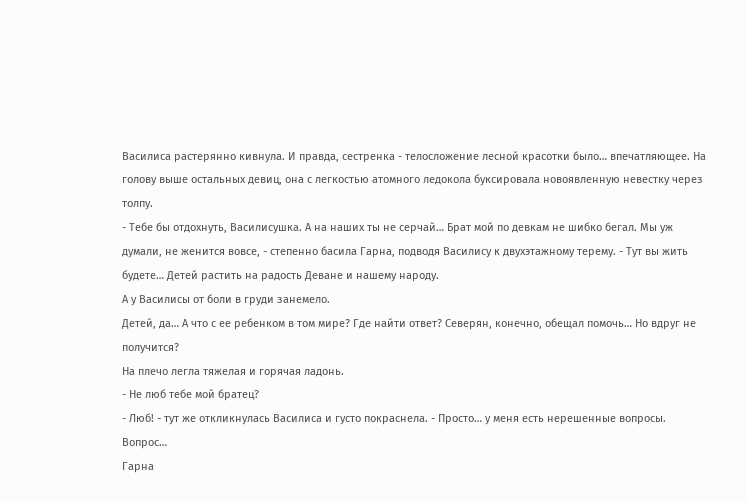Василиса растерянно кивнула. И правда, сестренка - телосложение лесной красотки было… впечатляющее. На голову выше остальных девиц, она с легкостью атомного ледокола буксировала новоявленную невестку через толпу.
- Тебе бы отдохнуть, Василисушка. А на наших ты не серчай… Брат мой по девкам не шибко бегал. Мы уж думали, не женится вовсе, - степенно басила Гарна, подводя Василису к двухэтажному терему. - Тут вы жить будете… Детей растить на радость Деване и нашему народу.
А у Василисы от боли в груди занемело.
Детей, да… А что с ее ребенком в том мире? Где найти ответ? Северян, конечно, обещал помочь… Но вдруг не получится?
На плечо легла тяжелая и горячая ладонь.
- Не люб тебе мой братец?
- Люб! - тут же откликнулась Василиса и густо покраснела. - Просто… у меня есть нерешенные вопросы. Вопрос…
Гарна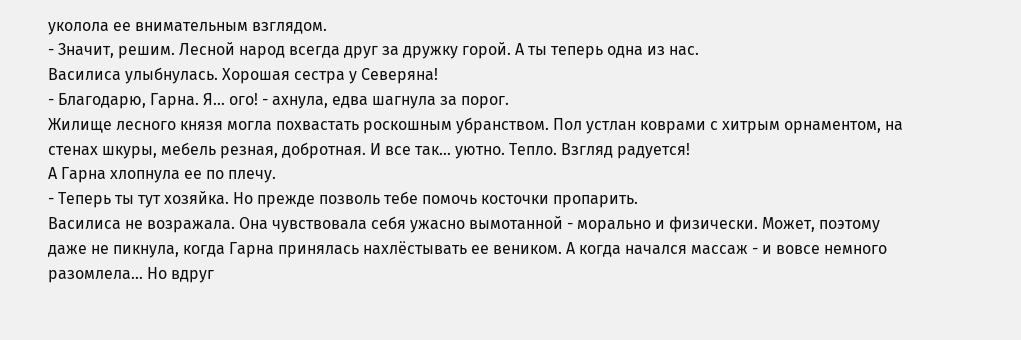уколола ее внимательным взглядом.
- Значит, решим. Лесной народ всегда друг за дружку горой. А ты теперь одна из нас.
Василиса улыбнулась. Хорошая сестра у Северяна!
- Благодарю, Гарна. Я… ого! - ахнула, едва шагнула за порог.
Жилище лесного князя могла похвастать роскошным убранством. Пол устлан коврами с хитрым орнаментом, на стенах шкуры, мебель резная, добротная. И все так… уютно. Тепло. Взгляд радуется!
А Гарна хлопнула ее по плечу.
- Теперь ты тут хозяйка. Но прежде позволь тебе помочь косточки пропарить.
Василиса не возражала. Она чувствовала себя ужасно вымотанной - морально и физически. Может, поэтому даже не пикнула, когда Гарна принялась нахлёстывать ее веником. А когда начался массаж - и вовсе немного разомлела… Но вдруг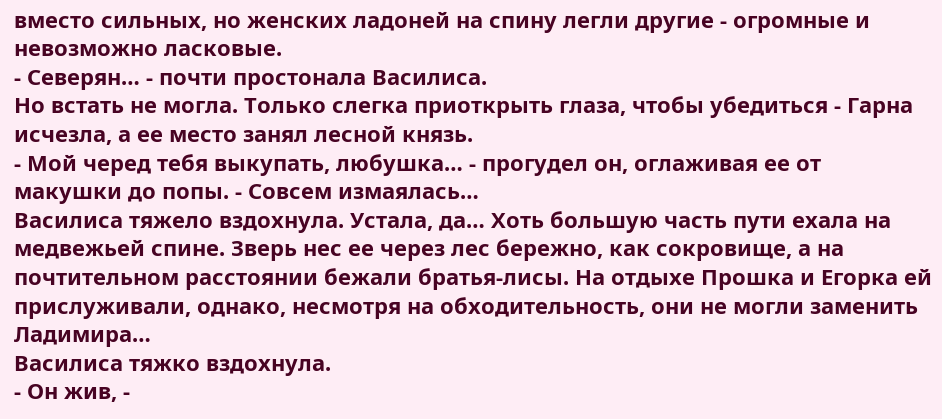вместо сильных, но женских ладоней на спину легли другие - огромные и невозможно ласковые.
- Северян… - почти простонала Василиса.
Но встать не могла. Только слегка приоткрыть глаза, чтобы убедиться - Гарна исчезла, а ее место занял лесной князь.
- Мой черед тебя выкупать, любушка… - прогудел он, оглаживая ее от макушки до попы. - Совсем измаялась…
Василиса тяжело вздохнула. Устала, да… Хоть большую часть пути ехала на медвежьей спине. Зверь нес ее через лес бережно, как сокровище, а на почтительном расстоянии бежали братья-лисы. На отдыхе Прошка и Егорка ей прислуживали, однако, несмотря на обходительность, они не могли заменить Ладимира…
Василиса тяжко вздохнула.
- Он жив, -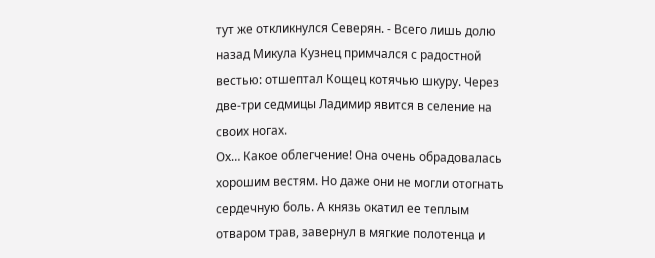тут же откликнулся Северян. - Всего лишь долю назад Микула Кузнец примчался с радостной вестью: отшептал Кощец котячью шкуру. Через две-три седмицы Ладимир явится в селение на своих ногах.
Ох… Какое облегчение! Она очень обрадовалась хорошим вестям. Но даже они не могли отогнать сердечную боль. А князь окатил ее теплым отваром трав, завернул в мягкие полотенца и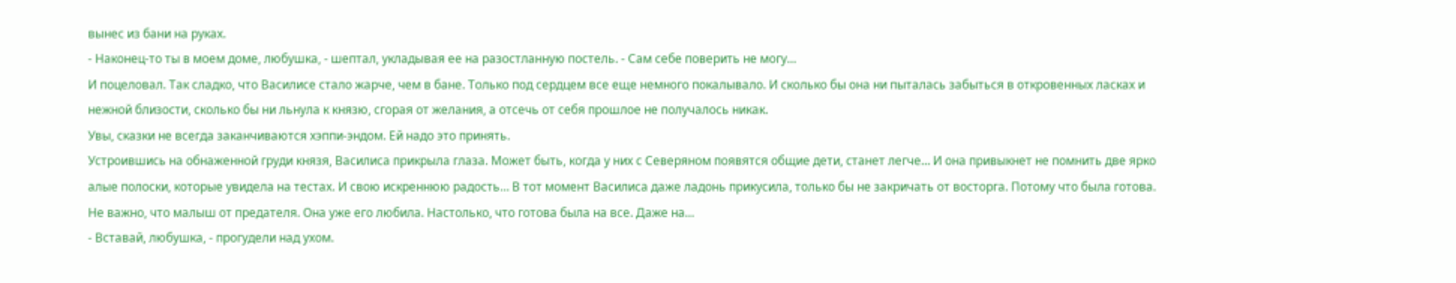вынес из бани на руках.
- Наконец-то ты в моем доме, любушка, - шептал, укладывая ее на разостланную постель. - Сам себе поверить не могу…
И поцеловал. Так сладко, что Василисе стало жарче, чем в бане. Только под сердцем все еще немного покалывало. И сколько бы она ни пыталась забыться в откровенных ласках и нежной близости, сколько бы ни льнула к князю, сгорая от желания, а отсечь от себя прошлое не получалось никак.
Увы, сказки не всегда заканчиваются хэппи-эндом. Ей надо это принять.
Устроившись на обнаженной груди князя, Василиса прикрыла глаза. Может быть, когда у них с Северяном появятся общие дети, станет легче… И она привыкнет не помнить две ярко алые полоски, которые увидела на тестах. И свою искреннюю радость… В тот момент Василиса даже ладонь прикусила, только бы не закричать от восторга. Потому что была готова. Не важно, что малыш от предателя. Она уже его любила. Настолько, что готова была на все. Даже на…
- Вставай, любушка, - прогудели над ухом.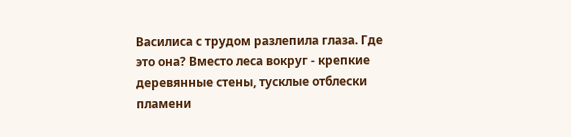Василиса с трудом разлепила глаза. Где это она? Вместо леса вокруг - крепкие деревянные стены, тусклые отблески пламени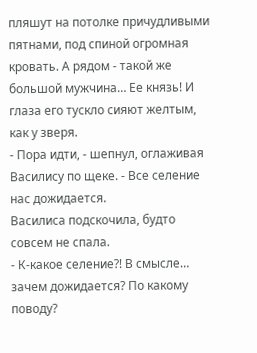пляшут на потолке причудливыми пятнами, под спиной огромная кровать. А рядом - такой же большой мужчина… Ее князь! И глаза его тускло сияют желтым, как у зверя.
- Пора идти, - шепнул, оглаживая Василису по щеке. - Все селение нас дожидается.
Василиса подскочила, будто совсем не спала.
- К-какое селение?! В смысле… зачем дожидается? По какому поводу?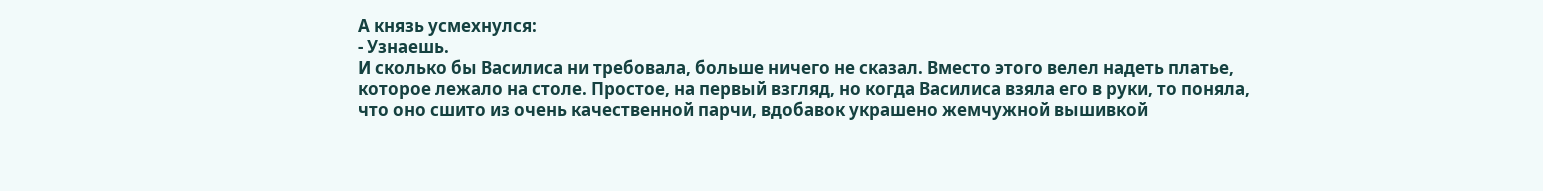А князь усмехнулся:
- Узнаешь.
И сколько бы Василиса ни требовала, больше ничего не сказал. Вместо этого велел надеть платье, которое лежало на столе. Простое, на первый взгляд, но когда Василиса взяла его в руки, то поняла, что оно сшито из очень качественной парчи, вдобавок украшено жемчужной вышивкой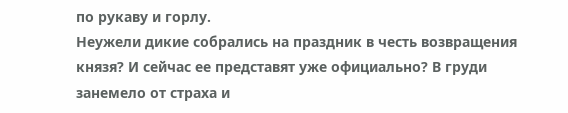по рукаву и горлу.
Неужели дикие собрались на праздник в честь возвращения князя? И сейчас ее представят уже официально? В груди занемело от страха и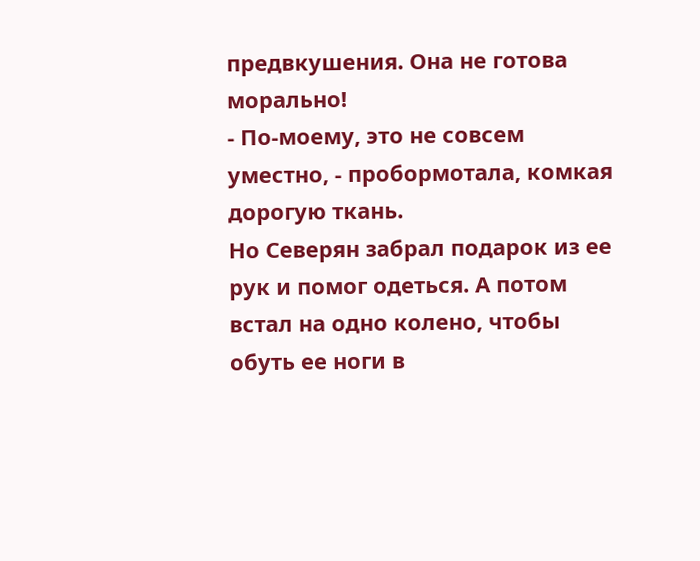предвкушения. Она не готова морально!
- По-моему, это не совсем уместно, - пробормотала, комкая дорогую ткань.
Но Северян забрал подарок из ее рук и помог одеться. А потом встал на одно колено, чтобы обуть ее ноги в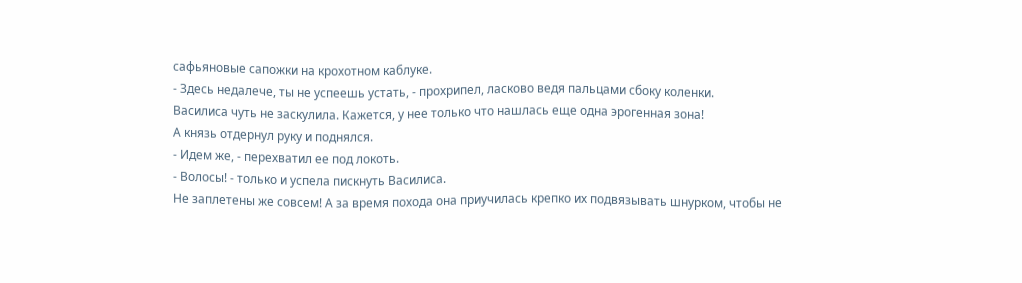сафьяновые сапожки на крохотном каблуке.
- Здесь недалече, ты не успеешь устать, - прохрипел, ласково ведя пальцами сбоку коленки.
Василиса чуть не заскулила. Кажется, у нее только что нашлась еще одна эрогенная зона!
А князь отдернул руку и поднялся.
- Идем же, - перехватил ее под локоть.
- Волосы! - только и успела пискнуть Василиса.
Не заплетены же совсем! А за время похода она приучилась крепко их подвязывать шнурком, чтобы не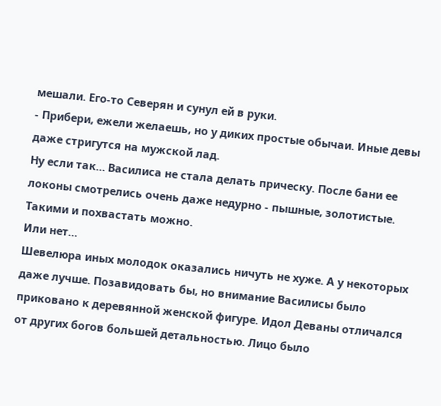мешали. Его-то Северян и сунул ей в руки.
- Прибери, ежели желаешь, но у диких простые обычаи. Иные девы даже стригутся на мужской лад.
Ну если так… Василиса не стала делать прическу. После бани ее локоны смотрелись очень даже недурно - пышные, золотистые. Такими и похвастать можно.
Или нет…
Шевелюра иных молодок оказались ничуть не хуже. А у некоторых даже лучше. Позавидовать бы, но внимание Василисы было приковано к деревянной женской фигуре. Идол Деваны отличался от других богов большей детальностью. Лицо было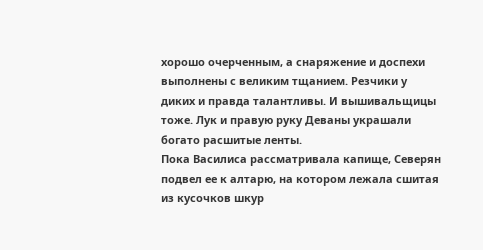хорошо очерченным, а снаряжение и доспехи выполнены с великим тщанием. Резчики у диких и правда талантливы. И вышивальщицы тоже. Лук и правую руку Деваны украшали богато расшитые ленты.
Пока Василиса рассматривала капище, Северян подвел ее к алтарю, на котором лежала сшитая из кусочков шкур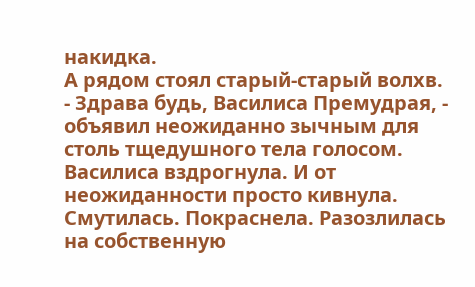накидка.
А рядом стоял старый-старый волхв.
- Здрава будь, Василиса Премудрая, - объявил неожиданно зычным для столь тщедушного тела голосом.
Василиса вздрогнула. И от неожиданности просто кивнула. Смутилась. Покраснела. Разозлилась на собственную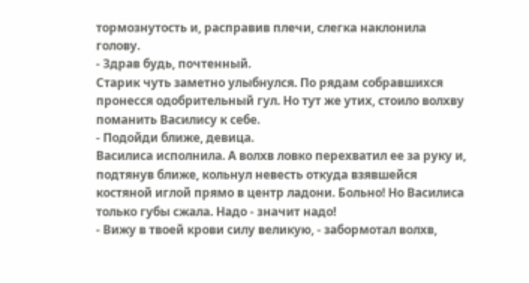тормознутость и, расправив плечи, слегка наклонила голову.
- Здрав будь, почтенный.
Старик чуть заметно улыбнулся. По рядам собравшихся пронесся одобрительный гул. Но тут же утих, стоило волхву поманить Василису к себе.
- Подойди ближе, девица.
Василиса исполнила. А волхв ловко перехватил ее за руку и, подтянув ближе, кольнул невесть откуда взявшейся костяной иглой прямо в центр ладони. Больно! Но Василиса только губы сжала. Надо - значит надо!
- Вижу в твоей крови силу великую, - забормотал волхв,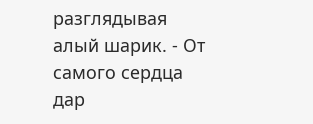разглядывая алый шарик. - От самого сердца дар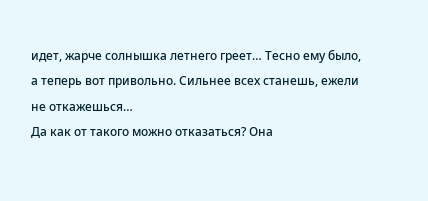идет, жарче солнышка летнего греет… Тесно ему было, а теперь вот привольно. Сильнее всех станешь, ежели не откажешься…
Да как от такого можно отказаться? Она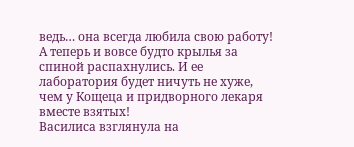ведь… она всегда любила свою работу! А теперь и вовсе будто крылья за спиной распахнулись. И ее лаборатория будет ничуть не хуже, чем у Кощеца и придворного лекаря вместе взятых!
Василиса взглянула на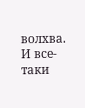волхва. И все-таки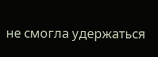не смогла удержаться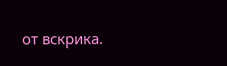от вскрика.